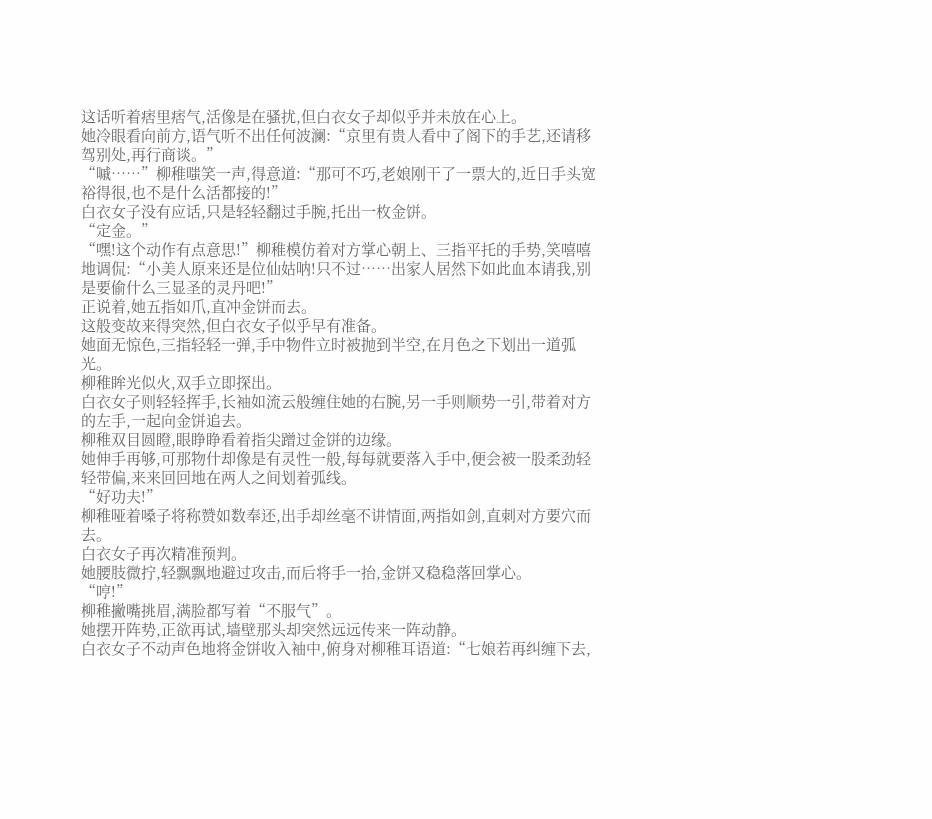这话听着痞里痞气,活像是在骚扰,但白衣女子却似乎并未放在心上。
她冷眼看向前方,语气听不出任何波澜:“京里有贵人看中了阁下的手艺,还请移驾别处,再行商谈。”
“嘁……”柳稚嗤笑一声,得意道:“那可不巧,老娘刚干了一票大的,近日手头宽裕得很,也不是什么活都接的!”
白衣女子没有应话,只是轻轻翻过手腕,托出一枚金饼。
“定金。”
“嘿!这个动作有点意思!”柳稚模仿着对方掌心朝上、三指平托的手势,笑嘻嘻地调侃:“小美人原来还是位仙姑呐!只不过……出家人居然下如此血本请我,别是要偷什么三显圣的灵丹吧!”
正说着,她五指如爪,直冲金饼而去。
这般变故来得突然,但白衣女子似乎早有准备。
她面无惊色,三指轻轻一弹,手中物件立时被抛到半空,在月色之下划出一道弧光。
柳稚眸光似火,双手立即探出。
白衣女子则轻轻挥手,长袖如流云般缠住她的右腕,另一手则顺势一引,带着对方的左手,一起向金饼追去。
柳稚双目圆瞪,眼睁睁看着指尖蹭过金饼的边缘。
她伸手再够,可那物什却像是有灵性一般,每每就要落入手中,便会被一股柔劲轻轻带偏,来来回回地在两人之间划着弧线。
“好功夫!”
柳稚哑着嗓子将称赞如数奉还,出手却丝毫不讲情面,两指如剑,直刺对方要穴而去。
白衣女子再次精准预判。
她腰肢微拧,轻飘飘地避过攻击,而后将手一抬,金饼又稳稳落回掌心。
“哼!”
柳稚撇嘴挑眉,满脸都写着“不服气”。
她摆开阵势,正欲再试,墙壁那头却突然远远传来一阵动静。
白衣女子不动声色地将金饼收入袖中,俯身对柳稚耳语道:“七娘若再纠缠下去,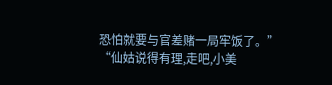恐怕就要与官差赌一局牢饭了。”
“仙姑说得有理,走吧,小美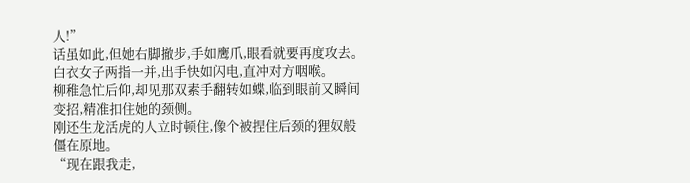人!”
话虽如此,但她右脚撤步,手如鹰爪,眼看就要再度攻去。
白衣女子两指一并,出手快如闪电,直冲对方咽喉。
柳稚急忙后仰,却见那双素手翻转如蝶,临到眼前又瞬间变招,精准扣住她的颈侧。
刚还生龙活虎的人立时顿住,像个被捏住后颈的狸奴般僵在原地。
“现在跟我走,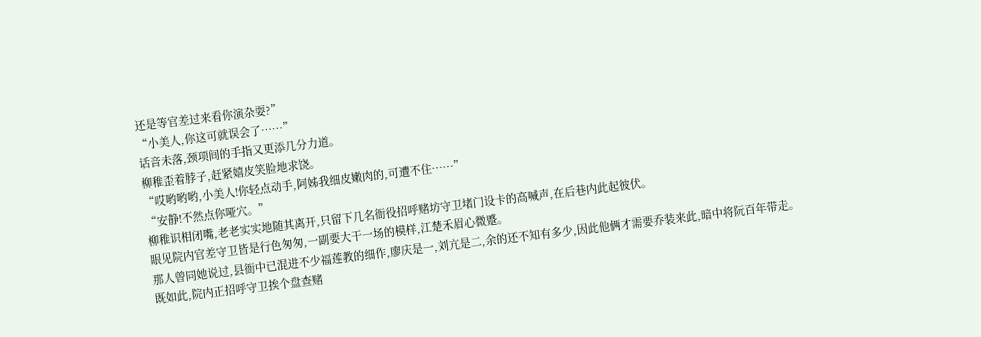还是等官差过来看你演杂耍?”
“小美人,你这可就误会了……”
话音未落,颈项间的手指又更添几分力道。
柳稚歪着脖子,赶紧嬉皮笑脸地求饶。
“哎哟哟哟,小美人!你轻点动手,阿姊我细皮嫩肉的,可遭不住……”
“安静!不然点你哑穴。”
柳稚识相闭嘴,老老实实地随其离开,只留下几名衙役招呼赌坊守卫堵门设卡的高喊声,在后巷内此起彼伏。
眼见院内官差守卫皆是行色匆匆,一副要大干一场的模样,江楚禾眉心微蹙。
那人曾同她说过,县衙中已混进不少福莲教的细作,廖庆是一,刘亢是二,余的还不知有多少,因此他俩才需要乔装来此,暗中将阮百年带走。
既如此,院内正招呼守卫挨个盘查赌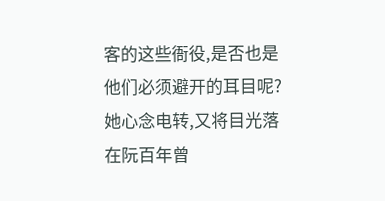客的这些衙役,是否也是他们必须避开的耳目呢?
她心念电转,又将目光落在阮百年曾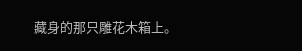藏身的那只雕花木箱上。